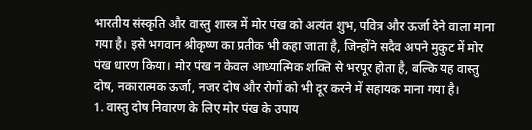भारतीय संस्कृति और वास्तु शास्त्र में मोर पंख को अत्यंत शुभ, पवित्र और ऊर्जा देने वाला माना गया है। इसे भगवान श्रीकृष्ण का प्रतीक भी कहा जाता है, जिन्होंने सदैव अपने मुकुट में मोर पंख धारण किया। मोर पंख न केवल आध्यात्मिक शक्ति से भरपूर होता है, बल्कि यह वास्तु दोष, नकारात्मक ऊर्जा, नजर दोष और रोगों को भी दूर करने में सहायक माना गया है।
1. वास्तु दोष निवारण के लिए मोर पंख के उपाय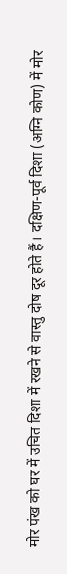मोर पंख को घर में उचित दिशा में रखने से वास्तु दोष दूर होते हैं। दक्षिण-पूर्व दिशा (अग्नि कोण) में मोर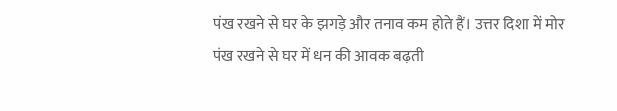पंख रखने से घर के झगड़े और तनाव कम होते हैं। उत्तर दिशा में मोर पंख रखने से घर में धन की आवक बढ़ती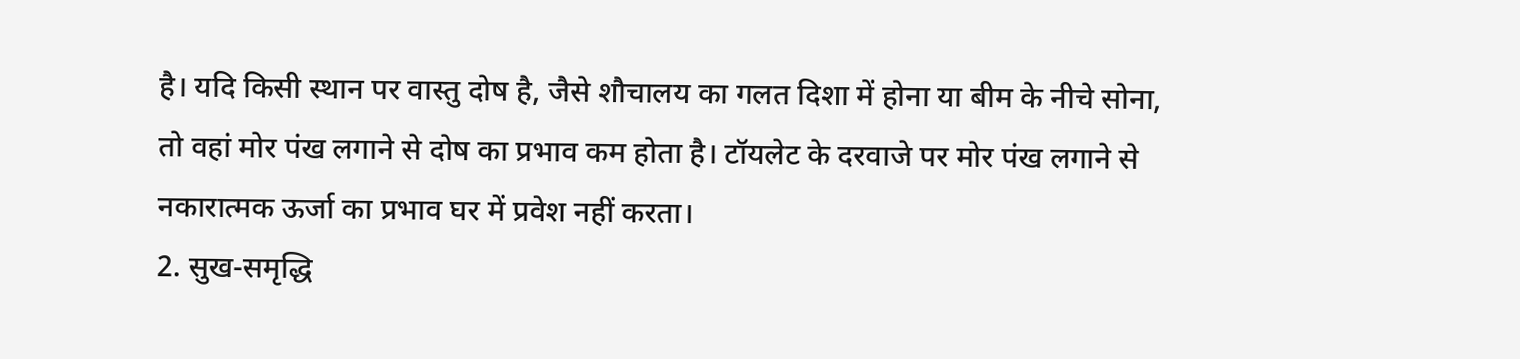है। यदि किसी स्थान पर वास्तु दोष है, जैसे शौचालय का गलत दिशा में होना या बीम के नीचे सोना, तो वहां मोर पंख लगाने से दोष का प्रभाव कम होता है। टॉयलेट के दरवाजे पर मोर पंख लगाने से नकारात्मक ऊर्जा का प्रभाव घर में प्रवेश नहीं करता।
2. सुख-समृद्धि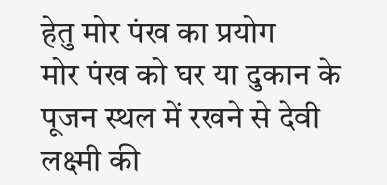हेतु मोर पंख का प्रयोग
मोर पंख को घर या दुकान के पूजन स्थल में रखने से देवी लक्ष्मी की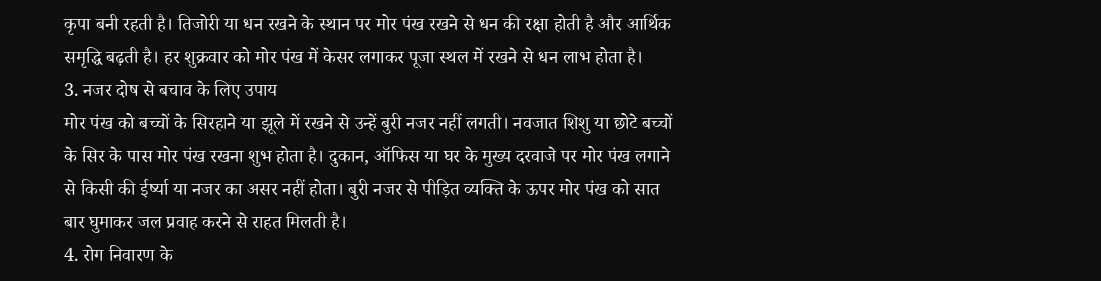कृपा बनी रहती है। तिजोरी या धन रखने के स्थान पर मोर पंख रखने से धन की रक्षा होती है और आर्थिक समृद्धि बढ़ती है। हर शुक्रवार को मोर पंख में केसर लगाकर पूजा स्थल में रखने से धन लाभ होता है।
3. नजर दोष से बचाव के लिए उपाय
मोर पंख को बच्चों के सिरहाने या झूले में रखने से उन्हें बुरी नजर नहीं लगती। नवजात शिशु या छोटे बच्चों के सिर के पास मोर पंख रखना शुभ होता है। दुकान, ऑफिस या घर के मुख्य दरवाजे पर मोर पंख लगाने से किसी की ईर्ष्या या नजर का असर नहीं होता। बुरी नजर से पीड़ित व्यक्ति के ऊपर मोर पंख को सात बार घुमाकर जल प्रवाह करने से राहत मिलती है।
4. रोग निवारण के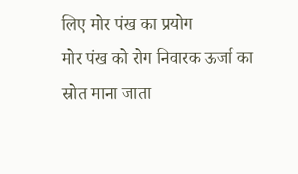लिए मोर पंख का प्रयोग
मोर पंख को रोग निवारक ऊर्जा का स्रोत माना जाता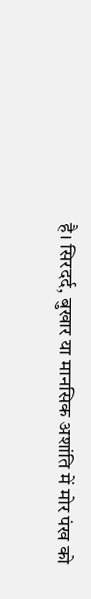है। सिरदर्द, बुखार या मानसिक अशांति में मोर पंख को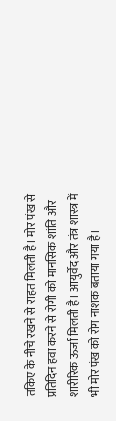तकिए के नीचे रखने से राहत मिलती है। मोर पंख से प्रतिदिन हवा करने से रोगी को मानसिक शांति और शारीरिक ऊर्जा मिलती है। आयुर्वेद और तंत्र शास्त्र में भी मोर पंख को रोग नाशक बताया गया है।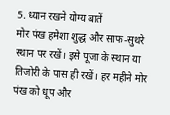5. ध्यान रखने योग्य बातें
मोर पंख हमेशा शुद्ध और साफ-सुथरे स्थान पर रखें। इसे पूजा के स्थान या तिजोरी के पास ही रखें। हर महीने मोर पंख को धूप और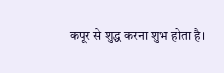कपूर से शुद्ध करना शुभ होता है।